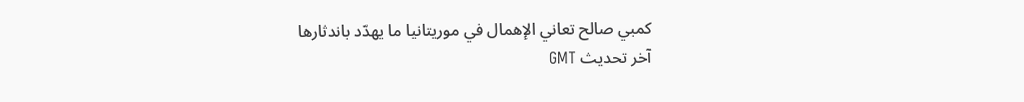كمبي صالح تعاني الإهمال في موريتانيا ما يهدّد باندثارها
آخر تحديث GMT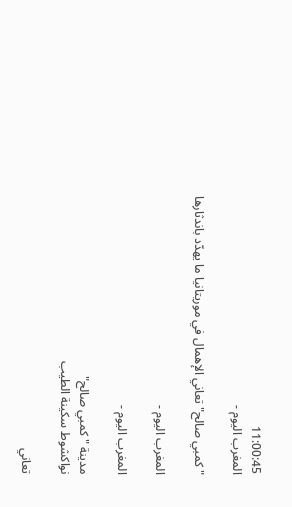11:00:45
المغرب اليوم -

"كمبي صالح" تعاني الإهمال في موريتانيا ما يهدّد باندثارها

المغرب اليوم -

المغرب اليوم -

مدينة "كمبي صالح"
نواكشوط سكينة الطيب

تعاني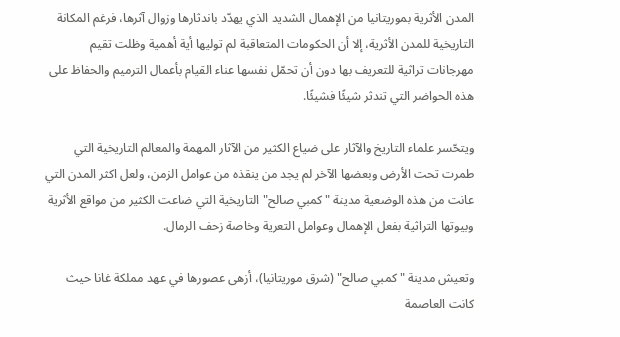المدن الأثرية بموريتانيا من الإهمال الشديد الذي يهدّد باندثارها وزوال آثرها، فرغم المكانة التاريخية للمدن الأثرية، إلا أن الحكومات المتعاقبة لم توليها أية أهمية وظلت تقيم مهرجانات تراثية للتعريف بها دون أن تحمّل نفسها عناء القيام بأعمال الترميم والحفاظ على هذه الحواضر التي تندثر شيئًا فشيئًا.

ويتحّسر علماء التاريخ والآثار على ضياع الكثير من الآثار المهمة والمعالم التاريخية التي طمرت تحت الأرض وبعضها الآخر لم يجد من ينقذه من عوامل الزمن، ولعل اكثر المدن التي عانت من هذه الوضعية مدينة "كمبي صالح" التاريخية التي ضاعت الكثير من مواقع الأثرية وبيوتها التراثية بفعل الإهمال وعوامل التعرية وخاصة زحف الرمال.

وتعيش مدينة "كمبي صالح" (شرق موريتانيا)، أزهى عصورها في عهد مملكة غانا حيث كانت العاصمة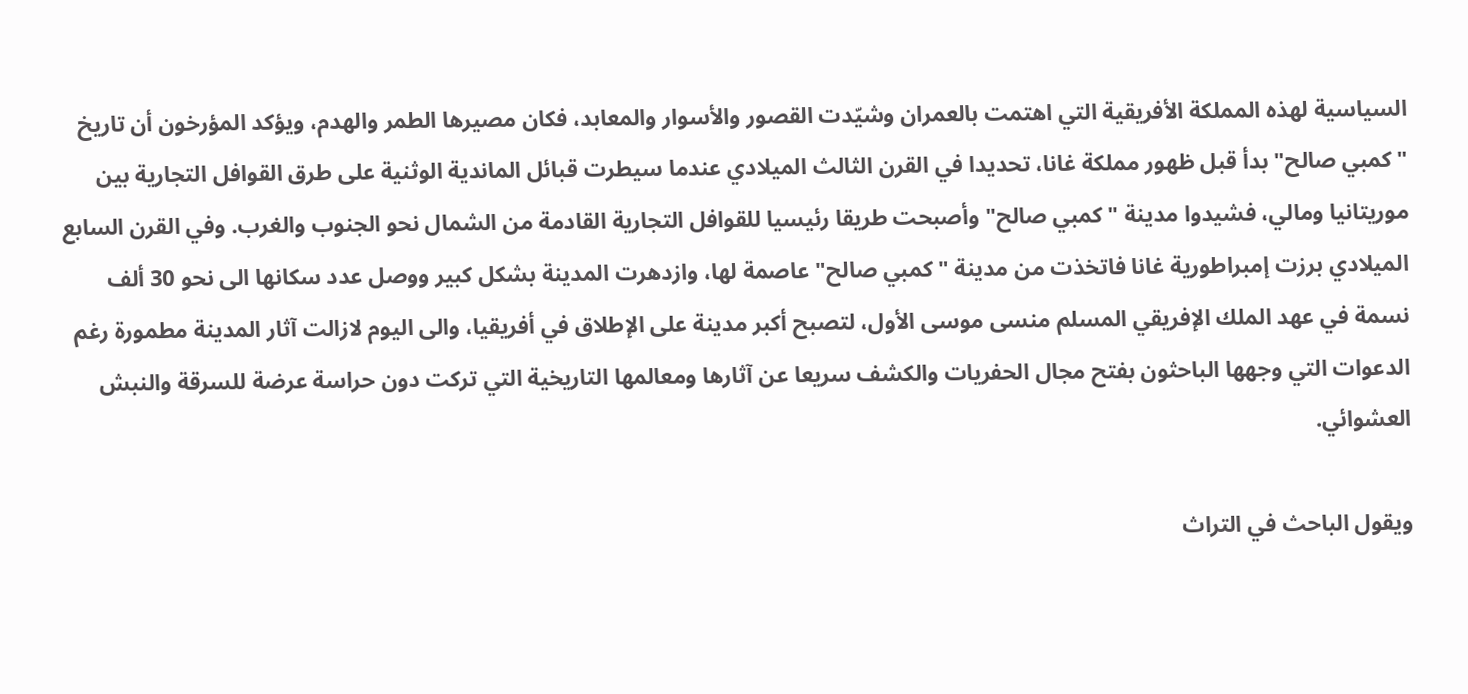السياسية لهذه المملكة الأفريقية التي اهتمت بالعمران وشيّدت القصور والأسوار والمعابد، فكان مصيرها الطمر والهدم، ويؤكد المؤرخون أن تاريخ "كمبي صالح" بدأ قبل ظهور مملكة غانا، تحديدا في القرن الثالث الميلادي عندما سيطرت قبائل الماندية الوثنية على طرق القوافل التجارية بين موريتانيا ومالي، فشيدوا مدينة "كمبي صالح" وأصبحت طريقا رئيسيا للقوافل التجارية القادمة من الشمال نحو الجنوب والغرب. وفي القرن السابع الميلادي برزت إمبراطورية غانا فاتخذت من مدينة "كمبي صالح" عاصمة لها، وازدهرت المدينة بشكل كبير ووصل عدد سكانها الى نحو 30 ألف نسمة في عهد الملك الإفريقي المسلم منسى موسى الأول، لتصبح أكبر مدينة على الإطلاق في أفريقيا، والى اليوم لازالت آثار المدينة مطمورة رغم الدعوات التي وجهها الباحثون بفتح مجال الحفريات والكشف سريعا عن آثارها ومعالمها التاريخية التي تركت دون حراسة عرضة للسرقة والنبش العشوائي.

ويقول الباحث في التراث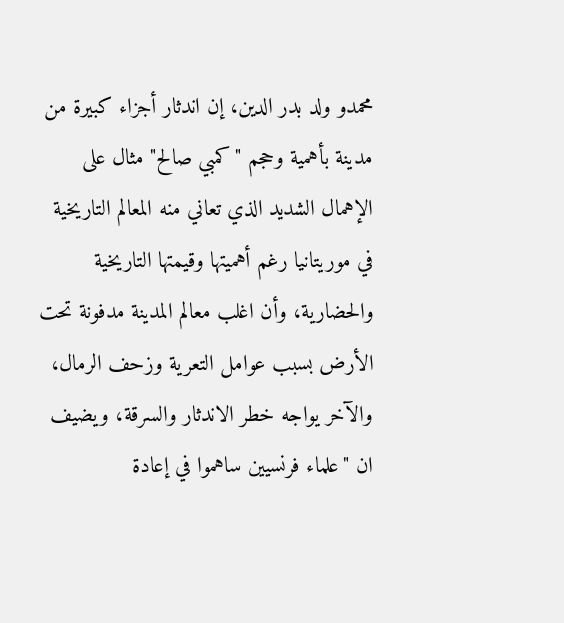محمدو ولد بدر الدين، إن اندثار أجزاء كبيرة من مدينة بأهمية وحجم "كمبي صالح" مثال على الإهمال الشديد الذي تعاني منه المعالم التاريخية في موريتانيا رغم أهميتها وقيمتها التاريخية والحضارية، وأن اغلب معالم المدينة مدفونة تحت الأرض بسبب عوامل التعرية وزحف الرمال، والآخر يواجه خطر الاندثار والسرقة، ويضيف ان "علماء فرنسيين ساهموا في إعادة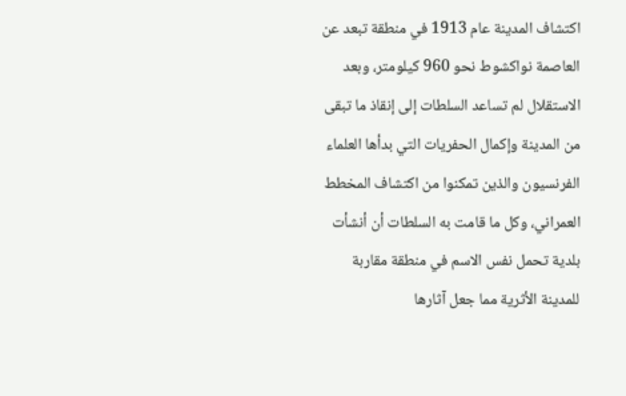اكتشاف المدينة عام 1913 في منطقة تبعد عن العاصمة نواكشوط نحو 960 كيلومتر، وبعد الاستقلال لم تساعد السلطات إلى إنقاذ ما تبقى من المدينة وإكمال الحفريات التي بدأها العلماء الفرنسيون والذين تمكنوا من اكتشاف المخطط العمراني، وكل ما قامت به السلطات أن أنشأت بلدية تحمل نفس الاسم في منطقة مقاربة للمدينة الأثرية مما جعل آثارها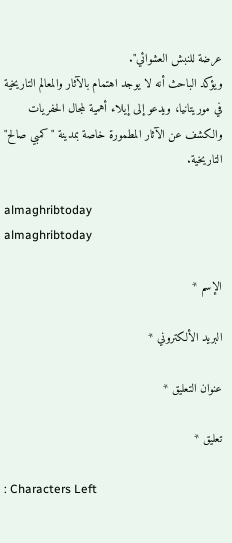عرضة للنبش العشوائي".
ويؤكد الباحث أنه لا يوجد اهتمام بالآثار والمعالم التاريخية في موريتانيا، ويدعو إلى إيلاء أهمية لمجال الحفريات والكشف عن الآثار المطمورة خاصة بمدينة "كمبي صالح" التاريخية.

almaghribtoday
almaghribtoday

الإسم *

البريد الألكتروني *

عنوان التعليق *

تعليق *

: Characters Left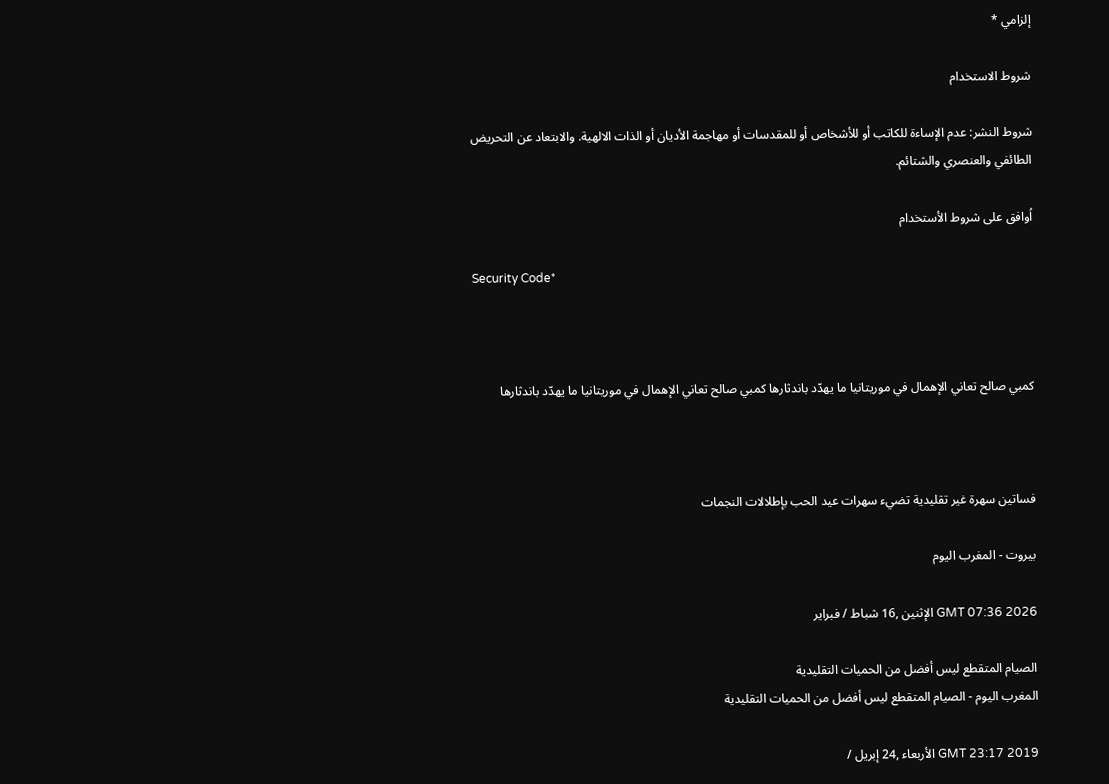إلزامي *

شروط الاستخدام

شروط النشر: عدم الإساءة للكاتب أو للأشخاص أو للمقدسات أو مهاجمة الأديان أو الذات الالهية. والابتعاد عن التحريض الطائفي والعنصري والشتائم.

اُوافق على شروط الأستخدام

Security Code*



كمبي صالح تعاني الإهمال في موريتانيا ما يهدّد باندثارها كمبي صالح تعاني الإهمال في موريتانيا ما يهدّد باندثارها



فساتين سهرة غير تقليدية تضيء سهرات عيد الحب بإطلالات النجمات

بيروت - المغرب اليوم

GMT 07:36 2026 الإثنين ,16 شباط / فبراير

الصيام المتقطع ليس أفضل من الحميات التقليدية
المغرب اليوم - الصيام المتقطع ليس أفضل من الحميات التقليدية

GMT 23:17 2019 الأربعاء ,24 إبريل /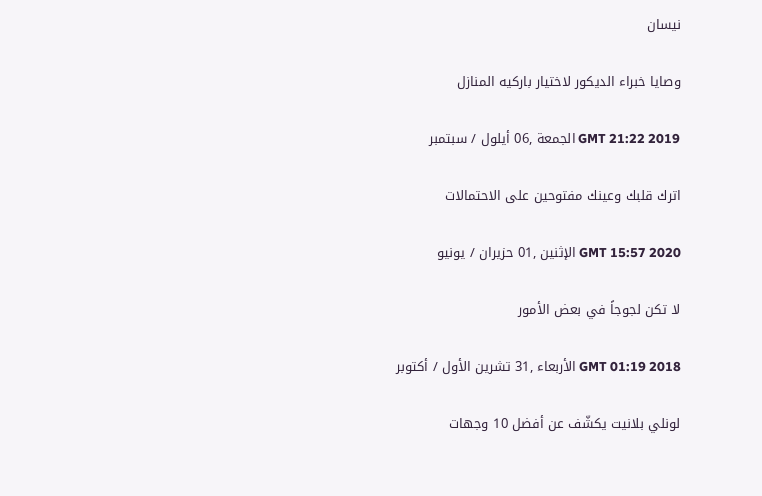نيسان

وصايا خبراء الديكور لاختيار باركيه المنازل

GMT 21:22 2019 الجمعة ,06 أيلول / سبتمبر

اترك قلبك وعينك مفتوحين على الاحتمالات

GMT 15:57 2020 الإثنين ,01 حزيران / يونيو

لا تكن لجوجاً في بعض الأمور

GMT 01:19 2018 الأربعاء ,31 تشرين الأول / أكتوبر

لونلي بلانيت يكشّف عن أفضل 10 وجهات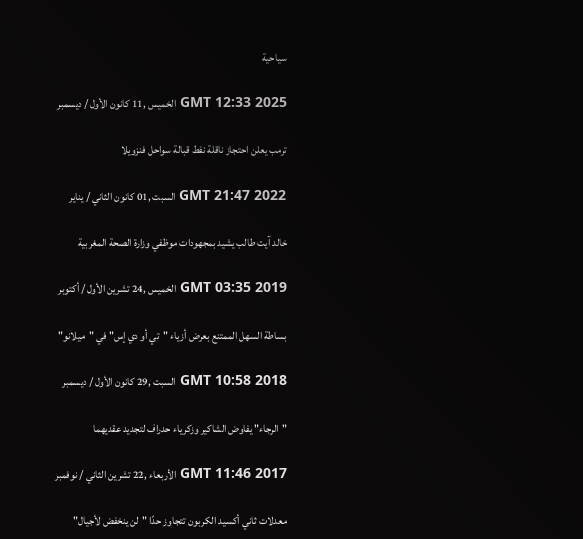سياحية

GMT 12:33 2025 الخميس ,11 كانون الأول / ديسمبر

ترمب يعلن احتجاز ناقلة نفط قبالة سواحل فنزويلا

GMT 21:47 2022 السبت ,01 كانون الثاني / يناير

خالد آيت طالب يشيد بمجهودات موظفي وزارة الصحة المغربية

GMT 03:35 2019 الخميس ,24 تشرين الأول / أكتوبر

بساطة السهل الممتنع بعرض أزياء "تي أو دي إس" في "ميلانو"

GMT 10:58 2018 السبت ,29 كانون الأول / ديسمبر

"الرجاء" يفاوض الشاكير وزكرياء حدراف لتجديد عقديهما

GMT 11:46 2017 الأربعاء ,22 تشرين الثاني / نوفمبر

معدلات ثاني أكسيد الكربون تتجاوز حدًا "لن ينخفض لأجيال"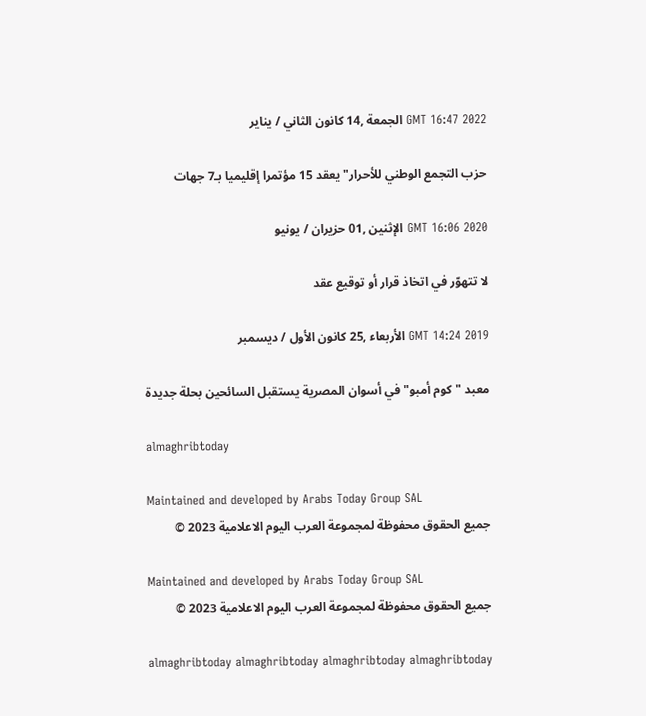GMT 16:47 2022 الجمعة ,14 كانون الثاني / يناير

حزب التجمع الوطني للأحرار" يعقد 15 مؤتمرا إقليميا بـ7 جهات

GMT 16:06 2020 الإثنين ,01 حزيران / يونيو

لا تتهوّر في اتخاذ قرار أو توقيع عقد

GMT 14:24 2019 الأربعاء ,25 كانون الأول / ديسمبر

معبد "كوم أمبو" في أسوان المصرية يستقبل السائحين بحلة جديدة

almaghribtoday

Maintained and developed by Arabs Today Group SAL
جميع الحقوق محفوظة لمجموعة العرب اليوم الاعلامية 2023 ©

Maintained and developed by Arabs Today Group SAL
جميع الحقوق محفوظة لمجموعة العرب اليوم الاعلامية 2023 ©

almaghribtoday almaghribtoday almaghribtoday almaghribtoday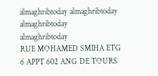almaghribtoday almaghribtoday almaghribtoday
almaghribtoday
RUE MOHAMED SMIHA ETG 6 APPT 602 ANG DE TOURS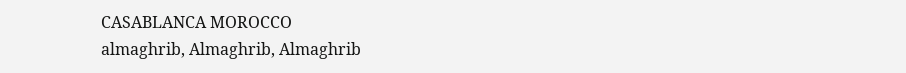CASABLANCA MOROCCO
almaghrib, Almaghrib, Almaghrib